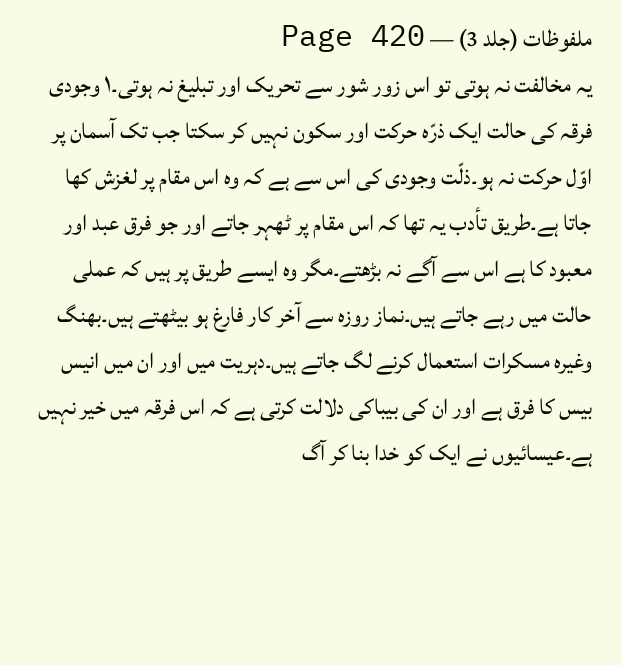ملفوظات (جلد 3) — Page 420
یہ مخالفت نہ ہوتی تو اس زور شور سے تحریک اور تبلیغ نہ ہوتی۔۱ وجودی فرقہ کی حالت ایک ذرّہ حرکت اور سکون نہیں کر سکتا جب تک آسمان پر اوّل حرکت نہ ہو۔ذلّت وجودی کی اس سے ہے کہ وہ اس مقام پر لغزش کھا جاتا ہے۔طریق تأدب یہ تھا کہ اس مقام پر ٹھہر جاتے اور جو فرق عبد اور معبود کا ہے اس سے آگے نہ بڑھتے۔مگر وہ ایسے طریق پر ہیں کہ عملی حالت میں رہے جاتے ہیں۔نماز روزہ سے آخر کار فارغ ہو بیٹھتے ہیں۔بھنگ وغیرہ مسکرات استعمال کرنے لگ جاتے ہیں۔دہریت میں اور ان میں انیس بیس کا فرق ہے اور ان کی بیباکی دلالت کرتی ہے کہ اس فرقہ میں خیر نہیں ہے۔عیسائیوں نے ایک کو خدا بنا کر آگ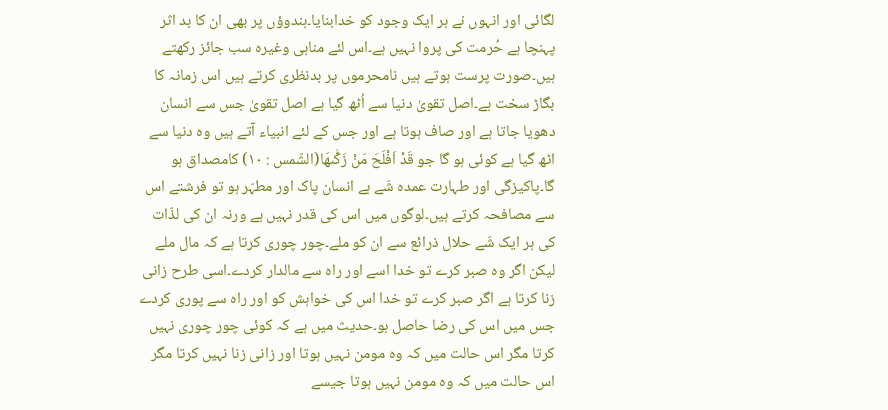لگائی اور انہوں نے ہر ایک وجود کو خدابنایا۔ہندوؤں پر بھی ان کا بد اثر پہنچا ہے حُرمت کی پروا نہیں ہے۔اس لئے مناہی وغیرہ سب جائز رکھتے ہیں۔صورت پرست ہوتے ہیں نامحرموں پر بدنظری کرتے ہیں اس زمانہ کا بگاڑ سخت ہے۔اصل تقویٰ دنیا سے اُٹھ گیا ہے اصل تقویٰ جس سے انسان دھویا جاتا ہے اور صاف ہوتا ہے اور جس کے لئے انبیاء آتے ہیں وہ دنیا سے اٹھ گیا ہے کوئی ہو گا جو قَدْ اَفْلَحَ مَنْ زَكّٰىهَا(الشّمس : ۱۰) کامصداق ہو گا۔پاکیزگی اور طہارت عمدہ شَے ہے انسان پاک اور مطہّر ہو تو فرشتے اس سے مصافحہ کرتے ہیں۔لوگوں میں اس کی قدر نہیں ہے ورنہ ان کی لذّات کی ہر ایک شَے حلال ذرائع سے ان کو ملے۔چور چوری کرتا ہے کہ مال ملے لیکن اگر وہ صبر کرے تو خدا اسے اور راہ سے مالدار کردے۔اسی طرح زانی زنا کرتا ہے اگر صبر کرے تو خدا اس کی خواہش کو اور راہ سے پوری کردے جس میں اس کی رضا حاصل ہو۔حدیث میں ہے کہ کوئی چور چوری نہیں کرتا مگر اس حالت میں کہ وہ مومن نہیں ہوتا اور زانی زنا نہیں کرتا مگر اس حالت میں کہ وہ مومن نہیں ہوتا جیسے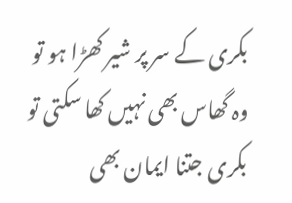بکری کے سر پر شیر کھڑا ہو تو وہ گھاس بھی نہیں کھا سکتی تو بکری جتنا ایمان بھی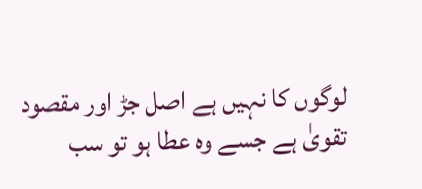لوگوں کا نہیں ہے اصل جڑ اور مقصود تقویٰ ہے جسے وہ عطا ہو تو سب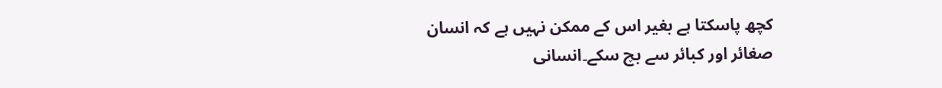کچھ پاسکتا ہے بغیر اس کے ممکن نہیں ہے کہ انسان صغائر اور کبائر سے بچ سکے۔انسانی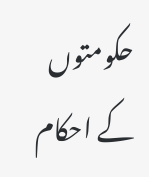حکومتوں کے احکام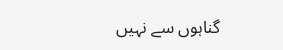گناہوں سے نہیں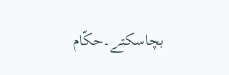بچاسکتے۔حکّام